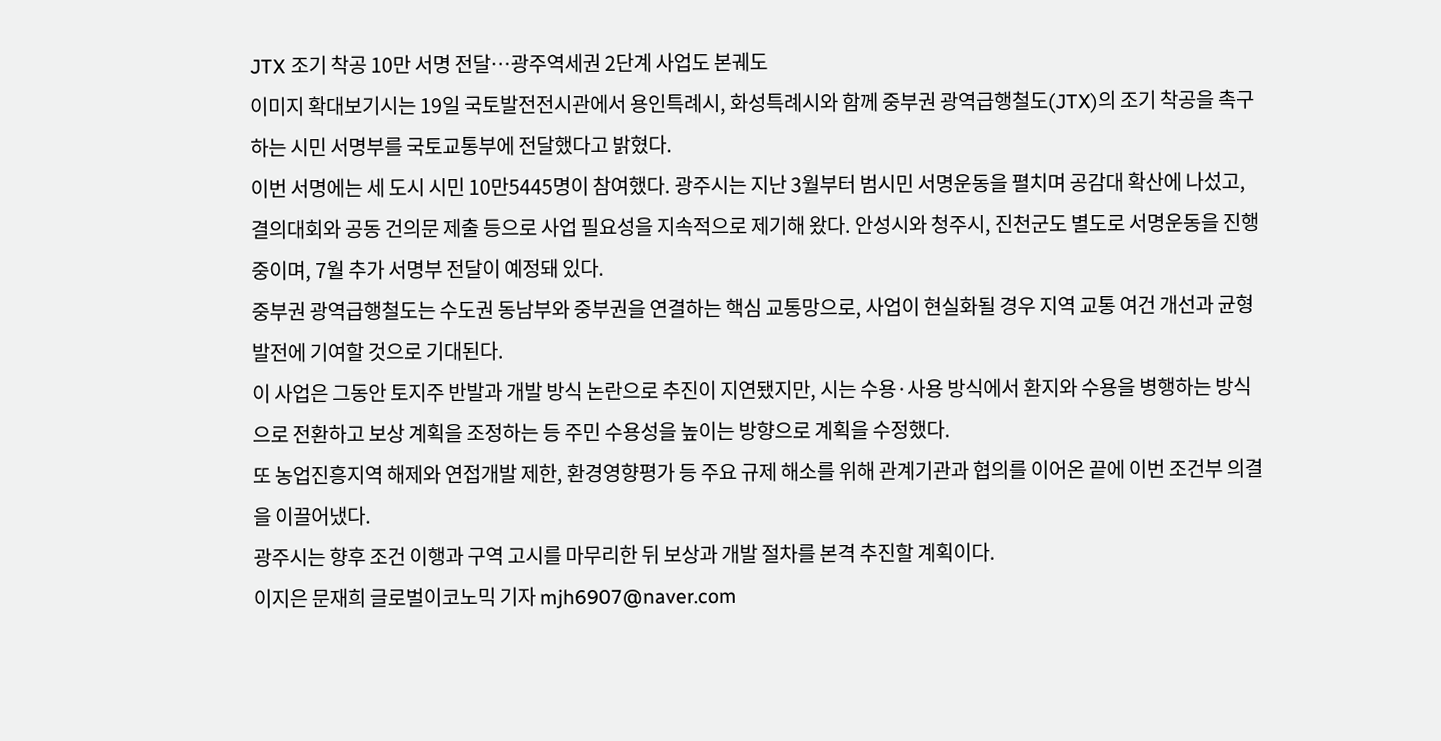JTX 조기 착공 10만 서명 전달…광주역세권 2단계 사업도 본궤도
이미지 확대보기시는 19일 국토발전전시관에서 용인특례시, 화성특례시와 함께 중부권 광역급행철도(JTX)의 조기 착공을 촉구하는 시민 서명부를 국토교통부에 전달했다고 밝혔다.
이번 서명에는 세 도시 시민 10만5445명이 참여했다. 광주시는 지난 3월부터 범시민 서명운동을 펼치며 공감대 확산에 나섰고, 결의대회와 공동 건의문 제출 등으로 사업 필요성을 지속적으로 제기해 왔다. 안성시와 청주시, 진천군도 별도로 서명운동을 진행 중이며, 7월 추가 서명부 전달이 예정돼 있다.
중부권 광역급행철도는 수도권 동남부와 중부권을 연결하는 핵심 교통망으로, 사업이 현실화될 경우 지역 교통 여건 개선과 균형발전에 기여할 것으로 기대된다.
이 사업은 그동안 토지주 반발과 개발 방식 논란으로 추진이 지연됐지만, 시는 수용·사용 방식에서 환지와 수용을 병행하는 방식으로 전환하고 보상 계획을 조정하는 등 주민 수용성을 높이는 방향으로 계획을 수정했다.
또 농업진흥지역 해제와 연접개발 제한, 환경영향평가 등 주요 규제 해소를 위해 관계기관과 협의를 이어온 끝에 이번 조건부 의결을 이끌어냈다.
광주시는 향후 조건 이행과 구역 고시를 마무리한 뒤 보상과 개발 절차를 본격 추진할 계획이다.
이지은 문재희 글로벌이코노믹 기자 mjh6907@naver.com